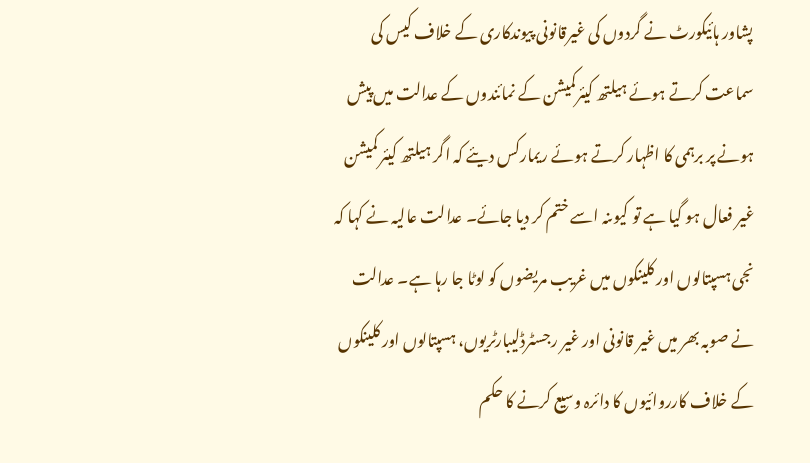پشاور ہائیکورٹ نے گردوں کی غیرقانونی پیوندکاری کے خلاف کیس کی سماعت کرتے ہوئے ہیلتھ کیئرکمیشن کے نمائندوں کے عدالت میں پیش ہونے پر برہمی کا اظہار کرتے ہوئے ریمارکس دیئے کہ اگر ہیلتھ کیئر کمیشن غیر فعال ہو گیا ہے تو کیوںنہ اسے ختم کر دیا جائے۔ عدالت عالیہ نے کہا کہ نجی ہسپتالوں اور کلینکوں میں غریب مریضوں کو لوٹا جا رہا ہے۔ عدالت نے صوبہ بھر میں غیر قانونی اور غیر رجسٹرڈلیبارٹریوں، ہسپتالوں اور کلینکوں کے خلاف کارروائیوں کا دائرہ وسیع کرنے کا حکم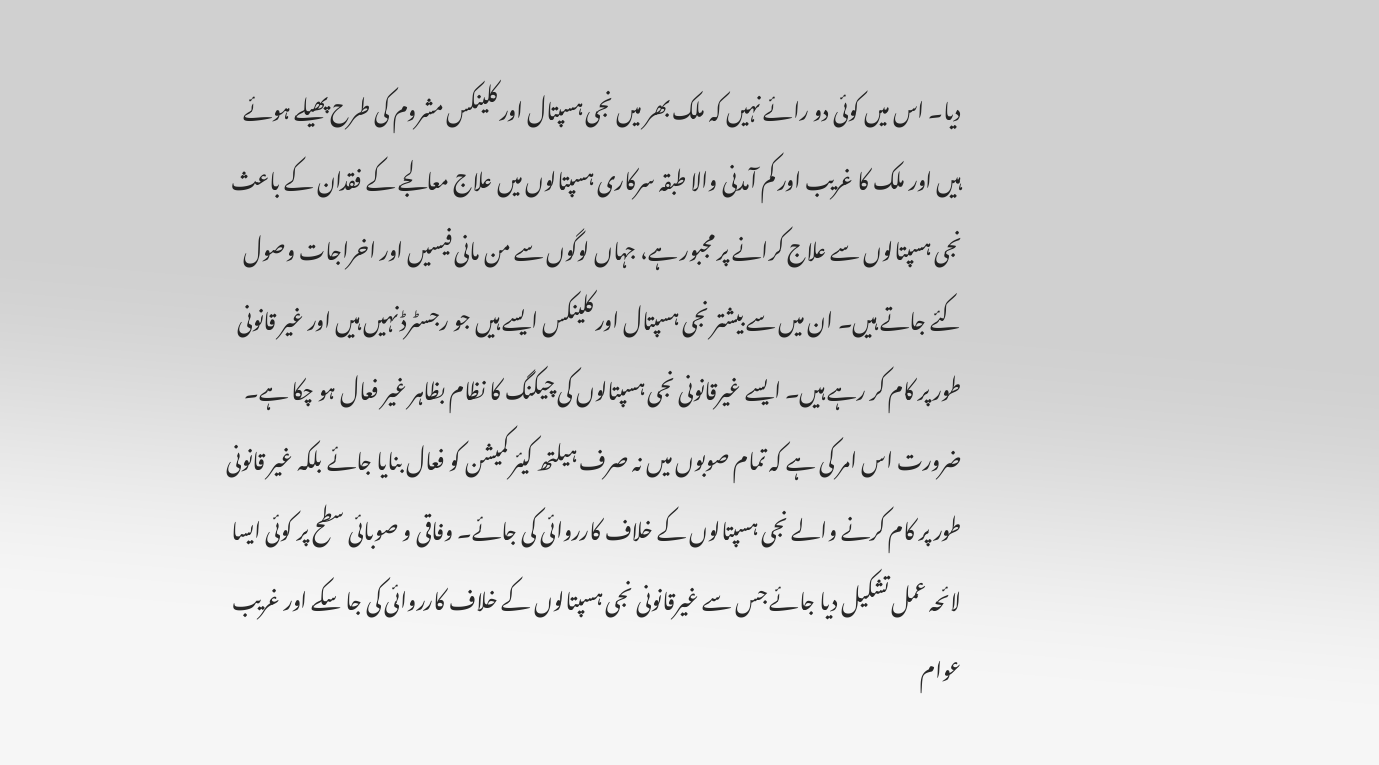دیا۔ اس میں کوئی دو رائے نہیں کہ ملک بھر میں نجی ہسپتال اور کلینکس مشروم کی طرح پھیلے ہوئے ہیں اور ملک کا غریب اور کم آمدنی والا طبقہ سرکاری ہسپتالوں میں علاج معالجے کے فقدان کے باعث نجی ہسپتالوں سے علاج کرانے پر مجبور ہے، جہاں لوگوں سے من مانی فیسیں اور اخراجات وصول کئے جاتے ہیں۔ ان میں سے بیشتر نجی ہسپتال اور کلینکس ایسے ہیں جو رجسٹرڈ نہیں ہیں اور غیر قانونی طور پر کام کر رہے ہیں۔ ایسے غیرقانونی نجی ہسپتالوں کی چیکنگ کا نظام بظاہر غیر فعال ہو چکا ہے۔ ضرورت اس امر کی ہے کہ تمام صوبوں میں نہ صرف ہیلتھ کیئر کمیشن کو فعال بنایا جائے بلکہ غیر قانونی طور پر کام کرنے والے نجی ہسپتالوں کے خلاف کارروائی کی جائے۔ وفاقی و صوبائی سطح پر کوئی ایسا لائحہ عمل تشکیل دیا جائے جس سے غیرقانونی نجی ہسپتالوں کے خلاف کارروائی کی جا سکے اور غریب عوام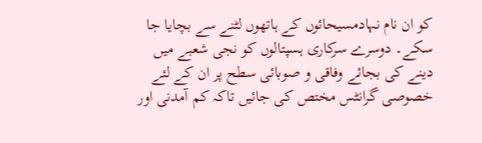کو ان نام نہادمسیحائوں کے ہاتھوں لٹنے سے بچایا جا سکے۔ دوسرے سرکاری ہسپتالوں کو نجی شعبے میں دینے کی بجائے وفاقی و صوبائی سطح پر ان کے لئے خصوصی گرانٹس مختص کی جائیں تاکہ کم آمدنی اور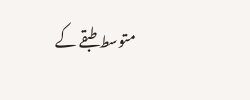متوسط طبقے کے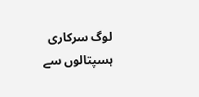لوگ سرکاری ہسپتالوں سے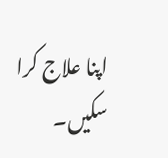اپنا علاج کرا سکیں۔